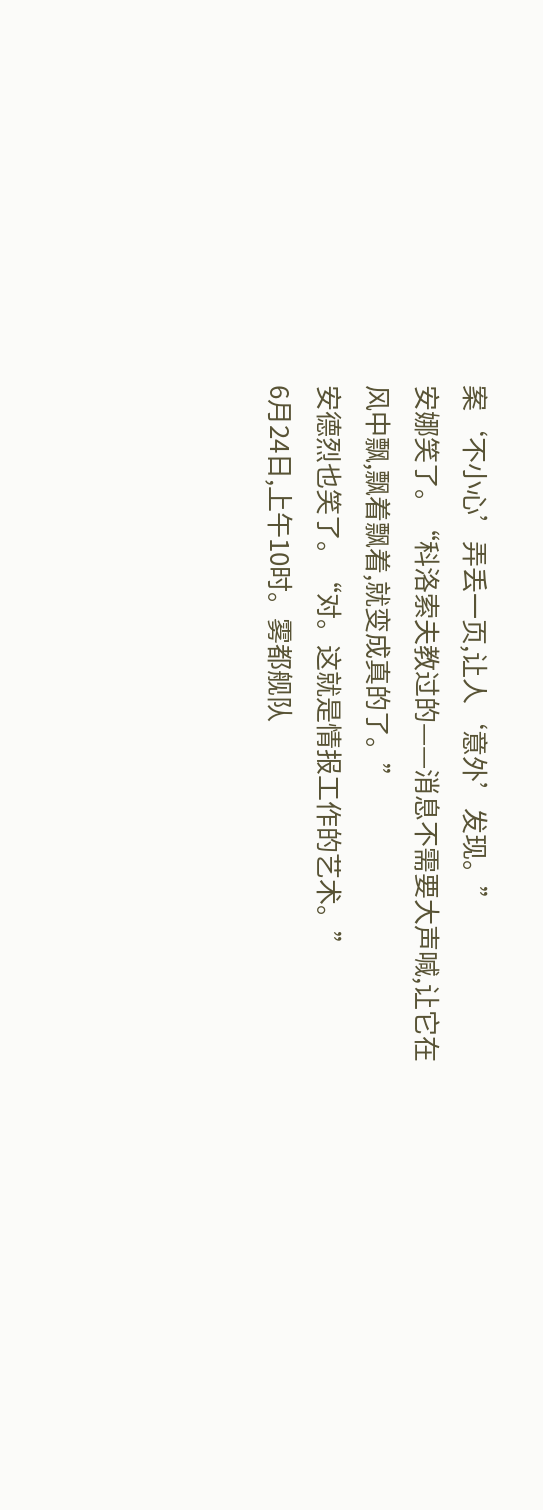案‘不小心’弄丢一页,让人‘意外’发现。”
安娜笑了。“科洛索夫教过的——消息不需要大声喊,让它在风中飘,飘着飘着,就变成真的了。”
安德烈也笑了。“对。这就是情报工作的艺术。”
6月24日,上午10时。雾都舰队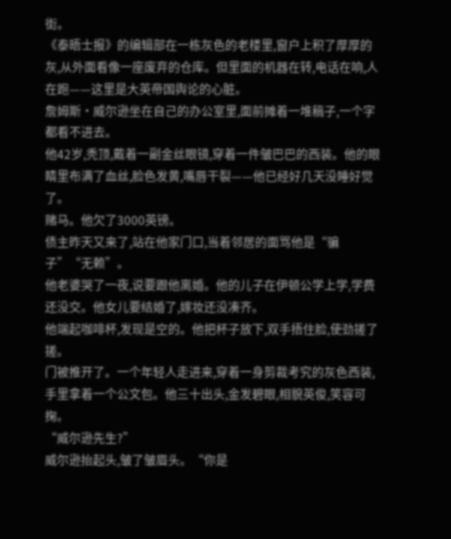街。
《泰晤士报》的编辑部在一栋灰色的老楼里,窗户上积了厚厚的灰,从外面看像一座废弃的仓库。但里面的机器在转,电话在响,人在跑——这里是大英帝国舆论的心脏。
詹姆斯·威尔逊坐在自己的办公室里,面前摊着一堆稿子,一个字都看不进去。
他42岁,秃顶,戴着一副金丝眼镜,穿着一件皱巴巴的西装。他的眼睛里布满了血丝,脸色发黄,嘴唇干裂——他已经好几天没睡好觉了。
赌马。他欠了3000英镑。
债主昨天又来了,站在他家门口,当着邻居的面骂他是“骗子”“无赖”。
他老婆哭了一夜,说要跟他离婚。他的儿子在伊顿公学上学,学费还没交。他女儿要结婚了,嫁妆还没凑齐。
他端起咖啡杯,发现是空的。他把杯子放下,双手捂住脸,使劲搓了搓。
门被推开了。一个年轻人走进来,穿着一身剪裁考究的灰色西装,手里拿着一个公文包。他三十出头,金发碧眼,相貌英俊,笑容可掬。
“威尔逊先生?”
威尔逊抬起头,皱了皱眉头。“你是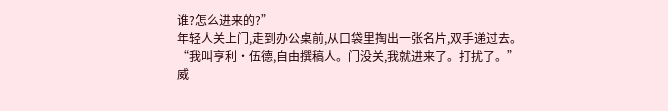谁?怎么进来的?”
年轻人关上门,走到办公桌前,从口袋里掏出一张名片,双手递过去。
“我叫亨利·伍德,自由撰稿人。门没关,我就进来了。打扰了。”
威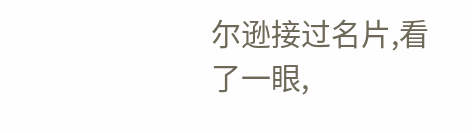尔逊接过名片,看了一眼,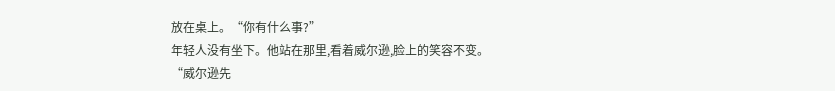放在桌上。“你有什么事?”
年轻人没有坐下。他站在那里,看着威尔逊,脸上的笑容不变。
“威尔逊先